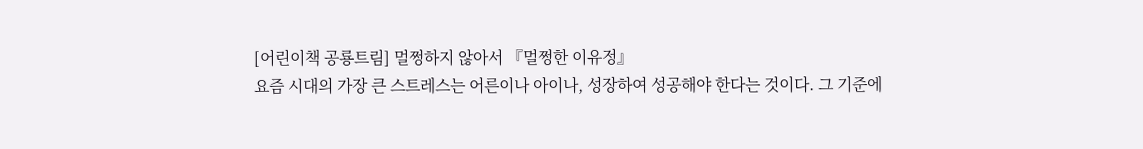[어린이책 공룡트림] 멀쩡하지 않아서 『멀쩡한 이유정』
요즘 시대의 가장 큰 스트레스는 어른이나 아이나, 성장하여 성공해야 한다는 것이다. 그 기준에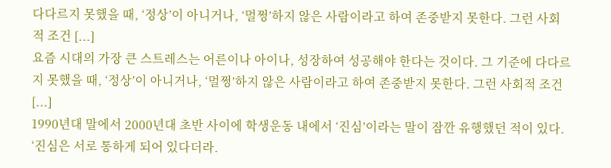다다르지 못했을 때, ‘정상’이 아니거나, ‘멀쩡’하지 않은 사람이라고 하여 존중받지 못한다. 그런 사회적 조건 [...]
요즘 시대의 가장 큰 스트레스는 어른이나 아이나, 성장하여 성공해야 한다는 것이다. 그 기준에 다다르지 못했을 때, ‘정상’이 아니거나, ‘멀쩡’하지 않은 사람이라고 하여 존중받지 못한다. 그런 사회적 조건 [...]
1990년대 말에서 2000년대 초반 사이에 학생운동 내에서 ‘진심’이라는 말이 잠깐 유행했던 적이 있다. ‘진심은 서로 통하게 되어 있다더라.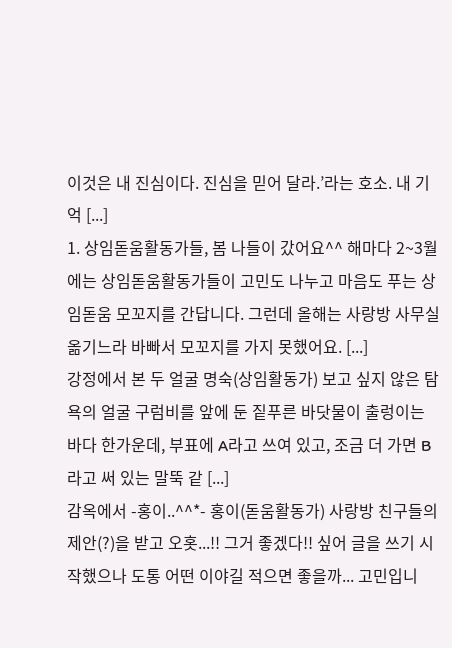이것은 내 진심이다. 진심을 믿어 달라.’라는 호소. 내 기억 [...]
1. 상임돋움활동가들, 봄 나들이 갔어요^^ 해마다 2~3월에는 상임돋움활동가들이 고민도 나누고 마음도 푸는 상임돋움 모꼬지를 간답니다. 그런데 올해는 사랑방 사무실 옮기느라 바빠서 모꼬지를 가지 못했어요. [...]
강정에서 본 두 얼굴 명숙(상임활동가) 보고 싶지 않은 탐욕의 얼굴 구럼비를 앞에 둔 짙푸른 바닷물이 출렁이는 바다 한가운데, 부표에 A라고 쓰여 있고, 조금 더 가면 B라고 써 있는 말뚝 같 [...]
감옥에서 -홍이..^^*- 홍이(돋움활동가) 사랑방 친구들의 제안(?)을 받고 오홋...!! 그거 좋겠다!! 싶어 글을 쓰기 시작했으나 도통 어떤 이야길 적으면 좋을까... 고민입니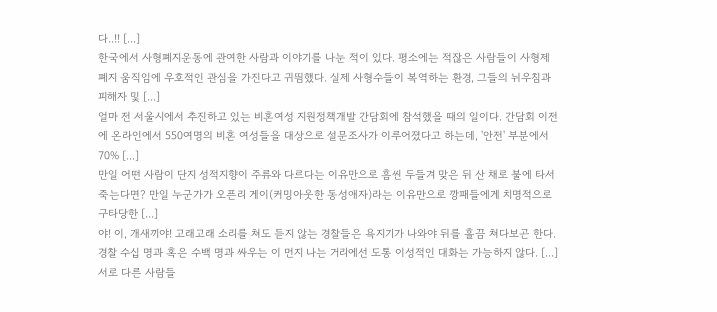다..!! [...]
한국에서 사형폐지운동에 관여한 사람과 이야기를 나눈 적이 있다. 평소에는 적잖은 사람들이 사형제 폐지 움직임에 우호적인 관심을 가진다고 귀띔했다. 실제 사형수들이 복역하는 환경, 그들의 뉘우침과 피해자 및 [...]
얼마 전 서울시에서 추진하고 있는 비혼여성 지원정책개발 간담회에 참석했을 때의 일이다. 간담회 이전에 온라인에서 550여명의 비혼 여성들을 대상으로 설문조사가 이루어졌다고 하는데, '안전' 부분에서 70% [...]
만일 어떤 사람이 단지 성적지향이 주류와 다르다는 이유만으로 흠씬 두들겨 맞은 뒤 산 채로 불에 타서 죽는다면? 만일 누군가가 오픈리 게이(커밍아웃한 동성애자)라는 이유만으로 깡패들에게 치명적으로 구타당한 [...]
야! 이, 개새끼야! 고래고래 소리를 쳐도 듣지 않는 경찰들은 욕지기가 나와야 뒤를 흘끔 쳐다보곤 한다. 경찰 수십 명과 혹은 수백 명과 싸우는 이 먼지 나는 거리에선 도통 이성적인 대화는 가능하지 않다. [...]
서로 다른 사람들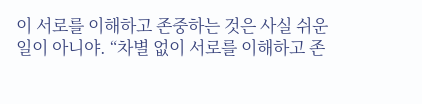이 서로를 이해하고 존중하는 것은 사실 쉬운 일이 아니야. “차별 없이 서로를 이해하고 존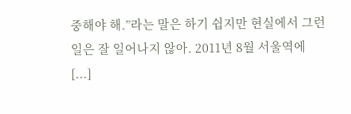중해야 해.”라는 말은 하기 쉽지만 현실에서 그런 일은 잘 일어나지 않아. 2011년 8월 서울역에 [...]